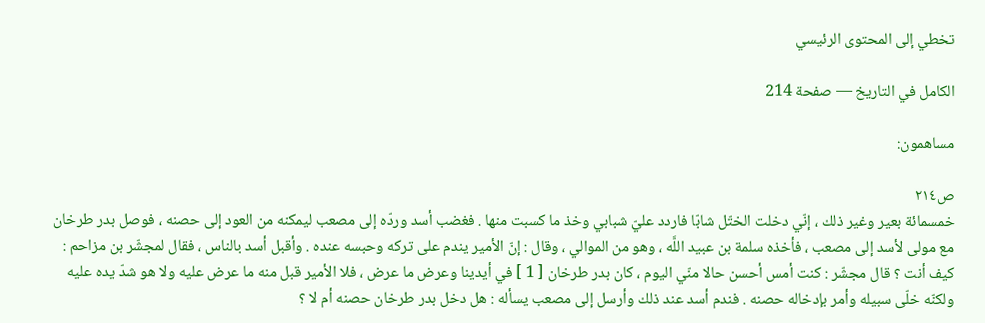تخطي إلى المحتوى الرئيسي

الكامل في التاريخ — صفحة 214

مساهمون:

ص٢١٤
خمسمائة بعير وغير ذلك ، إنّي دخلت الختّل شابّا فاردد عليّ شبابي وخذ ما كسبت منها . فغضب أسد وردّه إلى مصعب ليمكنه من العود إلى حصنه ، فوصل بدر طرخان مع مولى لأسد إلى مصعب ، فأخذه سلمة بن عبيد اللَّه ، وهو من الموالي ، وقال : إنّ الأمير يندم على تركه وحبسه عنده . وأقبل أسد بالناس ، فقال لمجشّر بن مزاحم : كيف أنت ؟ قال مجشّر : كنت أمس أحسن حالا منّي اليوم ، كان بدر طرخان [ 1 ] في أيدينا وعرض ما عرض ، فلا الأمير قبل منه ما عرض عليه ولا هو شدّ يده عليه ولكنّه خلّى سبيله وأمر بإدخاله حصنه . فندم أسد عند ذلك وأرسل إلى مصعب يسأله : هل دخل بدر طرخان حصنه أم لا ؟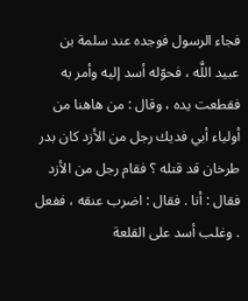فجاء الرسول فوجده عند سلمة بن عبيد اللَّه ، فحوّله أسد إليه وأمر به فقطعت يده ، وقال : من هاهنا من أولياء أبي فديك رجل من الأزد كان بدر طرخان قد قتله ؟ فقام رجل من الأزد فقال : أنا . فقال : اضرب عنقه ، ففعل . وغلب أسد على القلعة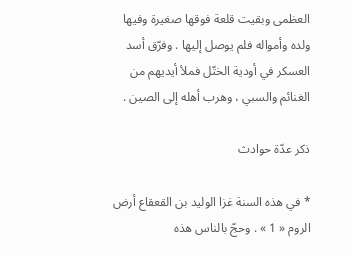العظمى وبقيت قلعة فوقها صغيرة وفيها ولده وأمواله فلم يوصل إليها . وفرّق أسد العسكر في أودية الختّل فملأ أيديهم من الغنائم والسبي ، وهرب أهله إلى الصين .

ذكر عدّة حوادث

* في هذه السنة غزا الوليد بن القعقاع أرض الروم « 1 » . وحجّ بالناس هذه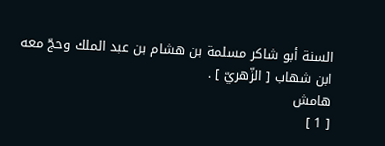السنة أبو شاكر مسلمة بن هشام بن عبد الملك وحجّ معه ابن شهاب [ الزّهريّ ] .
هامش
[ 1 ]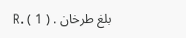بلغ طرخان . ( 1 ) .R